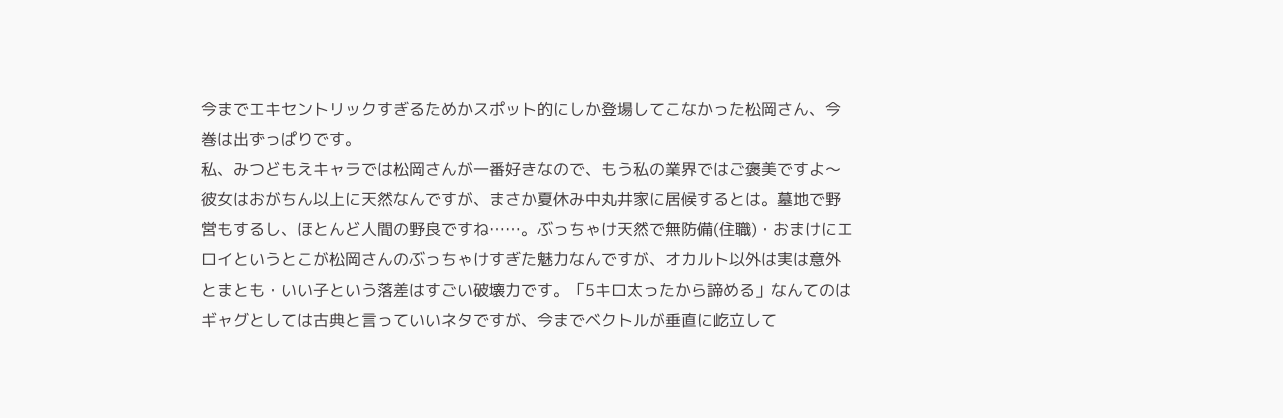今までエキセントリックすぎるためかスポット的にしか登場してこなかった松岡さん、今巻は出ずっぱりです。
私、みつどもえキャラでは松岡さんが一番好きなので、もう私の業界ではご褒美ですよ〜
彼女はおがちん以上に天然なんですが、まさか夏休み中丸井家に居候するとは。墓地で野営もするし、ほとんど人間の野良ですね……。ぶっちゃけ天然で無防備(住職)・おまけにエロイというとこが松岡さんのぶっちゃけすぎた魅力なんですが、オカルト以外は実は意外とまとも・いい子という落差はすごい破壊力です。「5キロ太ったから諦める」なんてのはギャグとしては古典と言っていいネタですが、今までベクトルが垂直に屹立して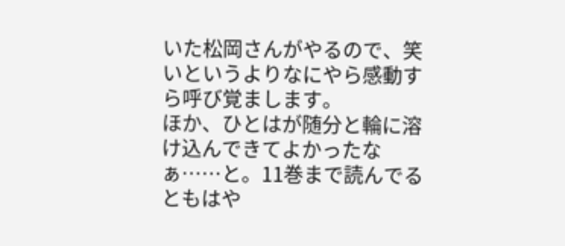いた松岡さんがやるので、笑いというよりなにやら感動すら呼び覚まします。
ほか、ひとはが随分と輪に溶け込んできてよかったなぁ……と。11巻まで読んでるともはや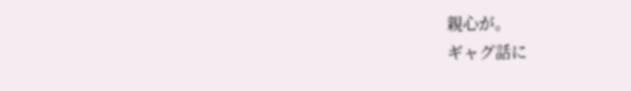親心が。
ギャグ話に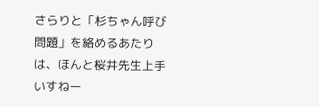さらりと「杉ちゃん呼び問題」を絡めるあたりは、ほんと桜井先生上手いすねー